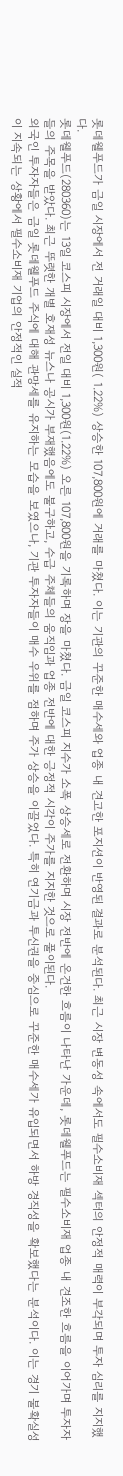롯데웰푸드가 금일 시장에서 전 거래일 대비 1,300원( 1.22%) 상승한 107,800원에 거래를 마쳤다. 이는 기관의 꾸준한 매수세와 업종 내 견고한 포지션이 반영된 결과로 분석된다. 최근 시장 변동성 속에서도 필수소비재 섹터의 안정적 매력이 부각되며 투자 심리를 지지했다.
롯데웰푸드(280360)는 13일 코스피 시장에서 전일 대비 1,300원(1.22%) 오른 107,800원을 기록하며 장을 마쳤다. 금일 코스피 지수가 소폭 상승세로 전환하며 시장 전반에 온건한 흐름이 나타난 가운데, 롯데웰푸드는 필수소비재 업종 내 견조한 흐름을 이어가며 투자자들의 주목을 받았다. 최근 뚜렷한 개별 호재성 뉴스나 공시가 부재했음에도 불구하고, 수급 주체들의 움직임과 업종 전반에 대한 긍정적 시각이 주가를 지지한 것으로 풀이된다.
외국인 투자자들은 금일 롯데웰푸드 주식에 대해 관망세를 유지하는 모습을 보였으나, 기관 투자자들이 매수 우위를 점하며 주가 상승을 이끌었다. 특히 연기금과 투신권을 중심으로 꾸준한 매수세가 유입되면서 하방 경직성을 확보했다는 분석이다. 이는 경기 불확실성이 지속되는 상황에서 필수소비재 기업의 안정적인 실적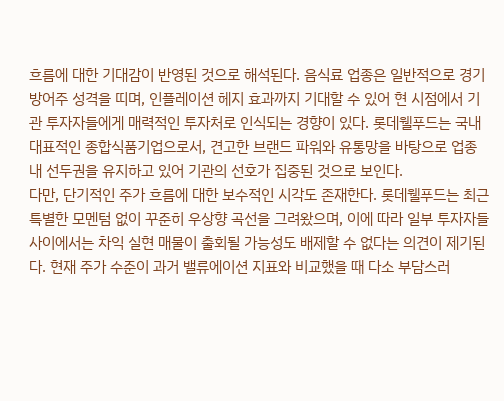흐름에 대한 기대감이 반영된 것으로 해석된다. 음식료 업종은 일반적으로 경기 방어주 성격을 띠며, 인플레이션 헤지 효과까지 기대할 수 있어 현 시점에서 기관 투자자들에게 매력적인 투자처로 인식되는 경향이 있다. 롯데웰푸드는 국내 대표적인 종합식품기업으로서, 견고한 브랜드 파워와 유통망을 바탕으로 업종 내 선두권을 유지하고 있어 기관의 선호가 집중된 것으로 보인다.
다만, 단기적인 주가 흐름에 대한 보수적인 시각도 존재한다. 롯데웰푸드는 최근 특별한 모멘텀 없이 꾸준히 우상향 곡선을 그려왔으며, 이에 따라 일부 투자자들 사이에서는 차익 실현 매물이 출회될 가능성도 배제할 수 없다는 의견이 제기된다. 현재 주가 수준이 과거 밸류에이션 지표와 비교했을 때 다소 부담스러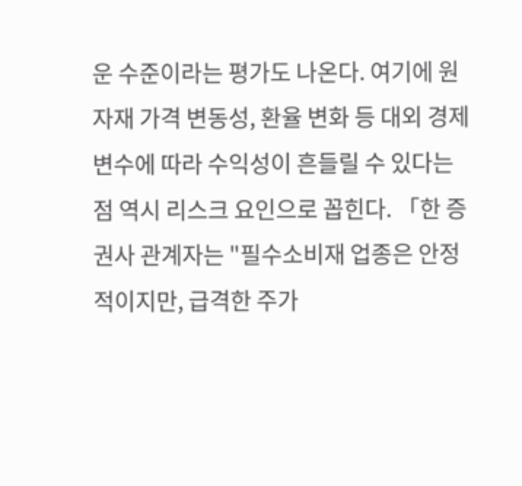운 수준이라는 평가도 나온다. 여기에 원자재 가격 변동성, 환율 변화 등 대외 경제 변수에 따라 수익성이 흔들릴 수 있다는 점 역시 리스크 요인으로 꼽힌다. 「한 증권사 관계자는 "필수소비재 업종은 안정적이지만, 급격한 주가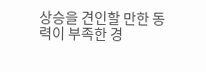상승을 견인할 만한 동력이 부족한 경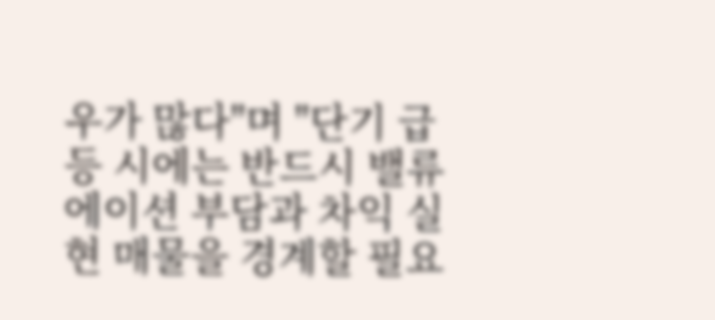우가 많다"며 "단기 급등 시에는 반드시 밸류에이션 부담과 차익 실현 매물을 경계할 필요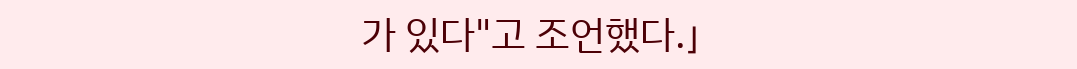가 있다"고 조언했다.」